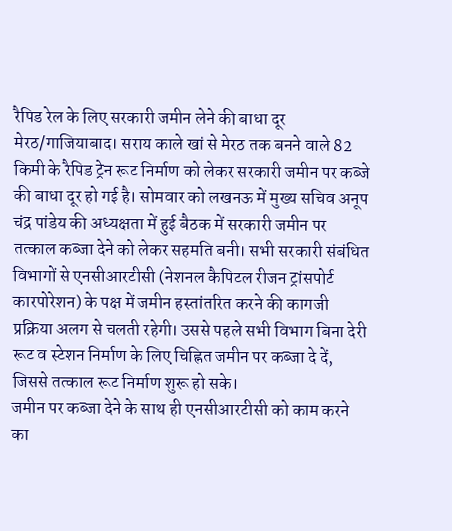रैपिड रेल के लिए सरकारी जमीन लेने की बाधा दूर
मेरठ/गाजियाबाद। सराय काले खां से मेरठ तक बनने वाले 82 किमी के रैपिड ट्रेन रूट निर्माण को लेकर सरकारी जमीन पर कब्जे की बाधा दूर हो गई है। सोमवार को लखनऊ में मुख्य सचिव अनूप चंद्र पांडेय की अध्यक्षता में हुई बैठक में सरकारी जमीन पर तत्काल कब्जा देने को लेकर सहमति बनी। सभी सरकारी संबंधित विभागों से एनसीआरटीसी (नेशनल कैपिटल रीजन ट्रांसपोर्ट कारपोरेशन) के पक्ष में जमीन हस्तांतरित करने की कागजी प्रक्रिया अलग से चलती रहेगी। उससे पहले सभी विभाग बिना देरी रूट व स्टेशन निर्माण के लिए चिह्नित जमीन पर कब्जा दे दें, जिससे तत्काल रूट निर्माण शुरू हो सके।
जमीन पर कब्जा देने के साथ ही एनसीआरटीसी को काम करने का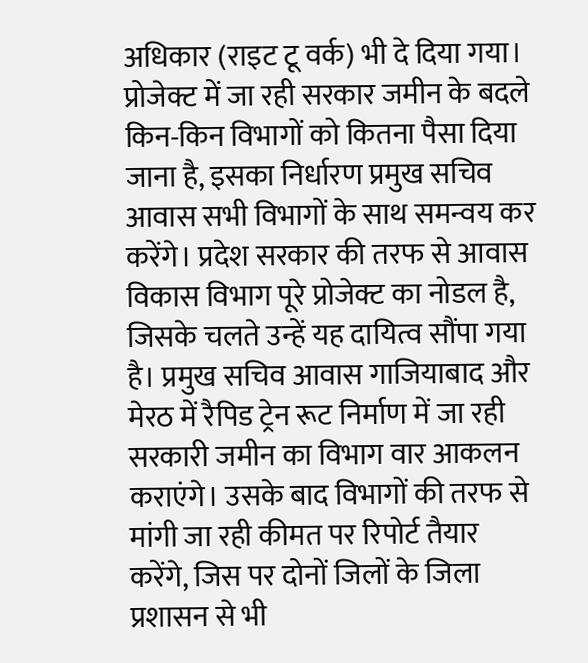अधिकार (राइट टू वर्क) भी दे दिया गया। प्रोजेक्ट में जा रही सरकार जमीन के बदले किन-किन विभागों को कितना पैसा दिया जाना है, इसका निर्धारण प्रमुख सचिव आवास सभी विभागों के साथ समन्वय कर करेंगे। प्रदेश सरकार की तरफ से आवास विकास विभाग पूरे प्रोजेक्ट का नोडल है, जिसके चलते उन्हें यह दायित्व सौंपा गया है। प्रमुख सचिव आवास गाजियाबाद और मेरठ में रैपिड ट्रेन रूट निर्माण में जा रही सरकारी जमीन का विभाग वार आकलन कराएंगे। उसके बाद विभागों की तरफ से मांगी जा रही कीमत पर रिपोर्ट तैयार करेंगे, जिस पर दोनों जिलों के जिला प्रशासन से भी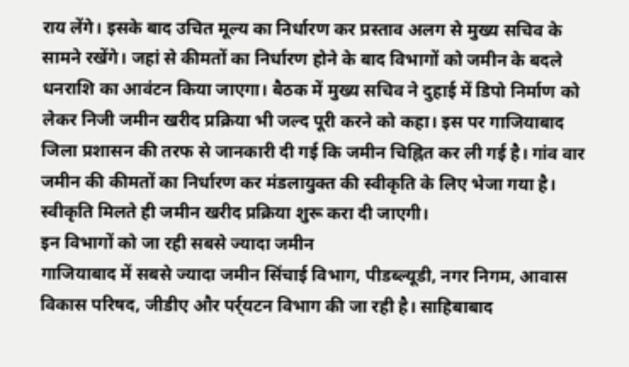राय लेंगे। इसके बाद उचित मूल्य का निर्धारण कर प्रस्ताव अलग से मुख्य सचिव के सामने रखेंगे। जहां से कीमतों का निर्धारण होने के बाद विभागों को जमीन के बदले धनराशि का आवंटन किया जाएगा। बैठक में मुख्य सचिव ने दुहाई में डिपो निर्माण को लेकर निजी जमीन खरीद प्रक्रिया भी जल्द पूरी करने को कहा। इस पर गाजियाबाद जिला प्रशासन की तरफ से जानकारी दी गई कि जमीन चिह्नित कर ली गई है। गांव वार जमीन की कीमतों का निर्धारण कर मंडलायुक्त की स्वीकृति के लिए भेजा गया है। स्वीकृति मिलते ही जमीन खरीद प्रक्रिया शुरू करा दी जाएगी।
इन विभागों को जा रही सबसे ज्यादा जमीन
गाजियाबाद में सबसे ज्यादा जमीन सिंचाई विभाग, पीडब्ल्यूडी, नगर निगम, आवास विकास परिषद, जीडीए और पर्र्यटन विभाग की जा रही है। साहिबाबाद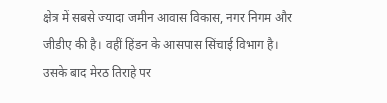क्षेत्र में सबसे ज्यादा जमीन आवास विकास, नगर निगम और जीडीए की है। वहीं हिंडन के आसपास सिंचाई विभाग है। उसके बाद मेरठ तिराहे पर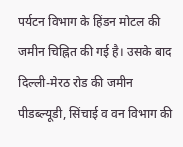पर्यटन विभाग के हिंडन मोटल की जमीन चिह्नित की गई है। उसके बाद दिल्ली-मेरठ रोड की जमीन पीडब्ल्यूडी, सिंचाई व वन विभाग की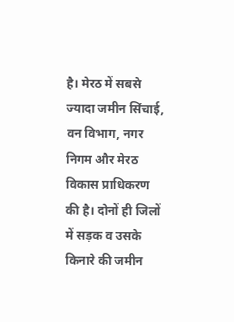है। मेरठ में सबसे ज्यादा जमीन सिंचाई, वन विभाग, नगर निगम और मेरठ विकास प्राधिकरण की है। दोनों ही जिलों में सड़क व उसके किनारे की जमीन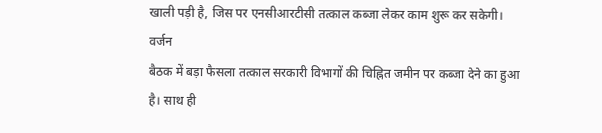खाली पड़ी है, जिस पर एनसीआरटीसी तत्काल कब्जा लेकर काम शुरू कर सकेगी।
वर्जन
बैठक में बड़ा फैसला तत्काल सरकारी विभागों की चिह्नित जमीन पर कब्जा देने का हुआ है। साथ ही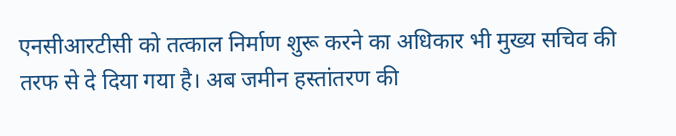एनसीआरटीसी को तत्काल निर्माण शुरू करने का अधिकार भी मुख्य सचिव की तरफ से दे दिया गया है। अब जमीन हस्तांतरण की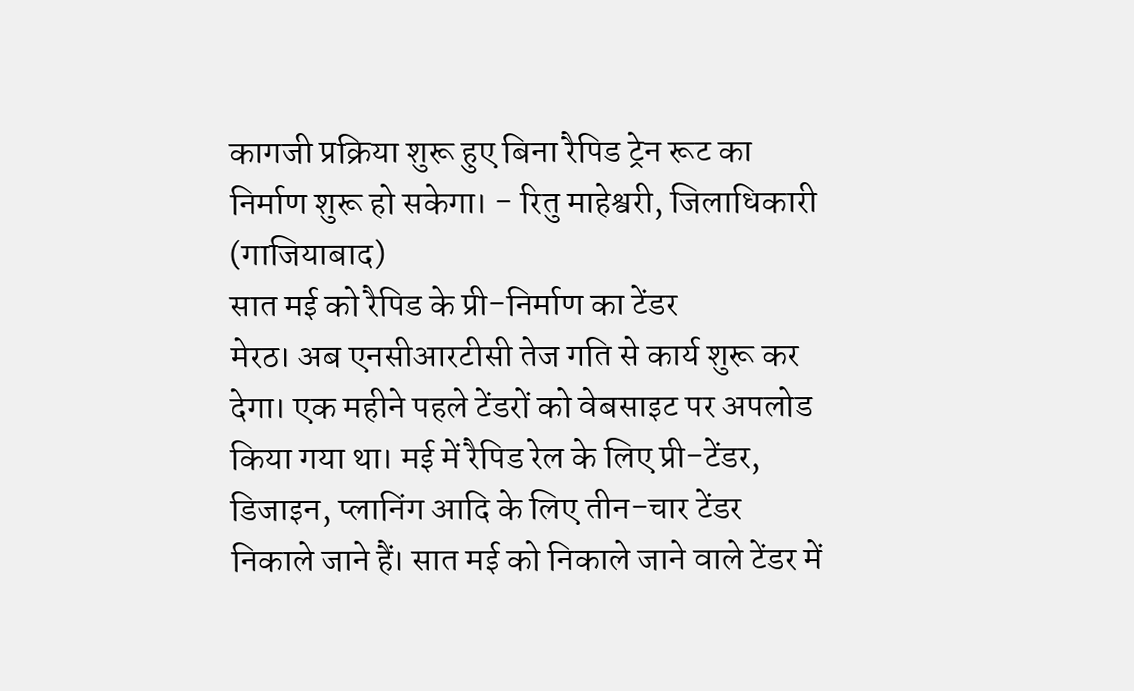कागजी प्रक्रिया शुरू हुए बिना रैपिड ट्रेन रूट का निर्माण शुरू हो सकेगा। - रितु माहेश्वरी, जिलाधिकारी (गाजियाबाद)
सात मई को रैपिड के प्री-निर्माण का टेंडर
मेरठ। अब एनसीआरटीसी तेज गति से कार्य शुरू कर देगा। एक महीने पहले टेंडरों को वेबसाइट पर अपलोड किया गया था। मई में रैपिड रेल के लिए प्री-टेंडर, डिजाइन, प्लानिंग आदि के लिए तीन-चार टेंडर निकाले जाने हैं। सात मई को निकाले जाने वाले टेंडर में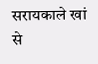सरायकाले खां से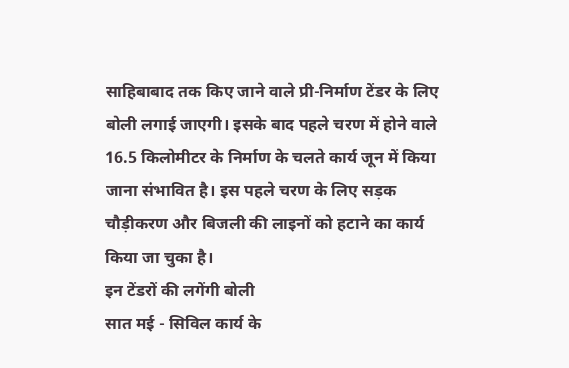साहिबाबाद तक किए जाने वाले प्री-निर्माण टेंडर के लिए बोली लगाई जाएगी। इसके बाद पहले चरण में होने वाले 16.5 किलोमीटर के निर्माण के चलते कार्य जून में किया जाना संभावित है। इस पहले चरण के लिए सड़क चौड़ीकरण और बिजली की लाइनों को हटाने का कार्य किया जा चुका है।
इन टेंडरों की लगेंगी बोली
सात मई - सिविल कार्य के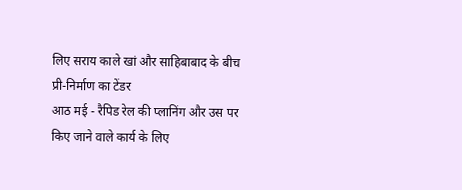लिए सराय काले खां और साहिबाबाद के बीच प्री-निर्माण का टेंडर
आठ मई - रैपिड रेल की प्लानिंग और उस पर किए जाने वाले कार्य के लिए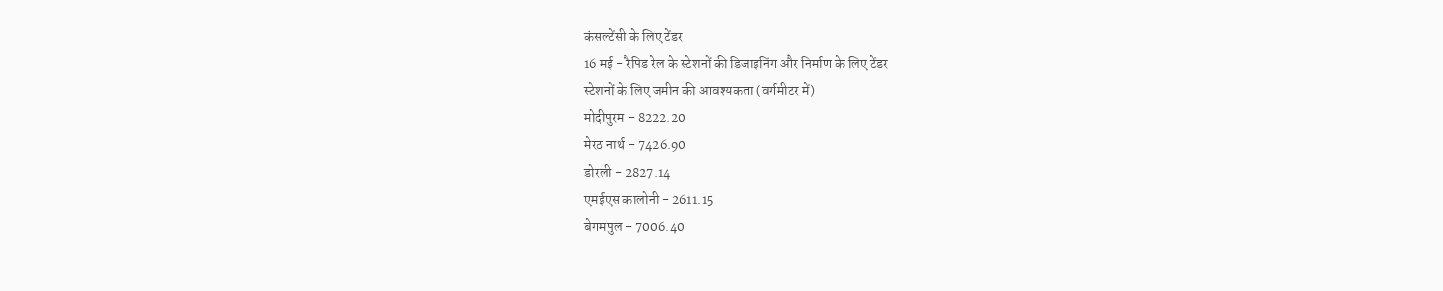कंसल्टेंसी के लिए टेंडर
16 मई - रैपिड रेल के स्टेशनों की डिजाइनिंग और निर्माण के लिए टेंडर
स्टेशनों के लिए जमीन की आवश्यकता (वर्गमीटर में)
मोदीपुरम - 8222.20
मेरठ नार्थ - 7426.90
डोरली - 2827.14
एमईएस कालोनी - 2611.15
बेगमपुल - 7006.40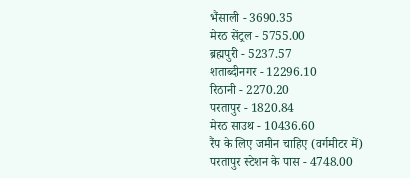भैंसाली - 3690.35
मेरठ सेंट्रल - 5755.00
ब्रह्मपुरी - 5237.57
शताब्दीनगर - 12296.10
रिठानी - 2270.20
परतापुर - 1820.84
मेरठ साउथ - 10436.60
रैंप के लिए जमीन चाहिए (वर्गमीटर में)
परतापुर स्टेशन के पास - 4748.00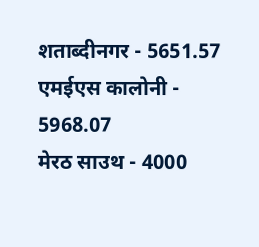शताब्दीनगर - 5651.57
एमईएस कालोनी - 5968.07
मेरठ साउथ - 4000